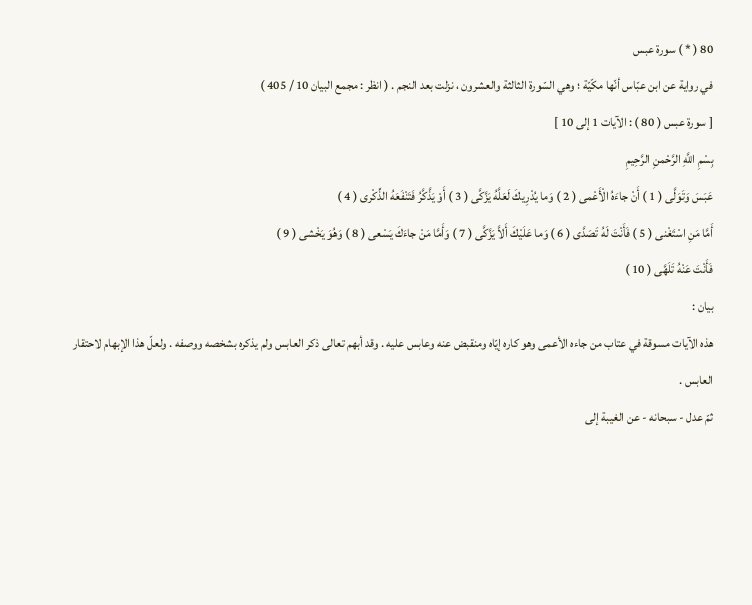80 ( * ) سورة عبس
في رواية عن ابن عبّاس أنّها مكّيّة ؛ وهي السّورة الثالثة والعشرون ، نزلت بعد النجم . ( انظر : مجمع البيان 10 / 405 )
[ سورة عبس ( 80 ) : الآيات 1 إلى 10 ]
بِسْمِ اللَّهِ الرَّحْمنِ الرَّحِيمِ
عَبَسَ وَتَوَلَّى ( 1 ) أَنْ جاءَهُ الْأَعْمى ( 2 ) وَما يُدْرِيكَ لَعَلَّهُ يَزَّكَّى ( 3 ) أَوْ يَذَّكَّرُ فَتَنْفَعَهُ الذِّكْرى ( 4 )
أَمَّا مَنِ اسْتَغْنى ( 5 ) فَأَنْتَ لَهُ تَصَدَّى ( 6 ) وَما عَلَيْكَ أَلاَّ يَزَّكَّى ( 7 ) وَأَمَّا مَنْ جاءَكَ يَسْعى ( 8 ) وَهُوَ يَخْشى ( 9 )
فَأَنْتَ عَنْهُ تَلَهَّى ( 10 )
بيان :
هذه الآيات مسوقة في عتاب من جاءه الأعمى وهو كاره إيّاه ومنقبض عنه وعابس عليه . وقد أبهم تعالى ذكر العابس ولم يذكره بشخصه ووصفه . ولعلّ هذا الإبهام لاحتقار العابس .
ثمّ عدل - سبحانه - عن الغيبة إلى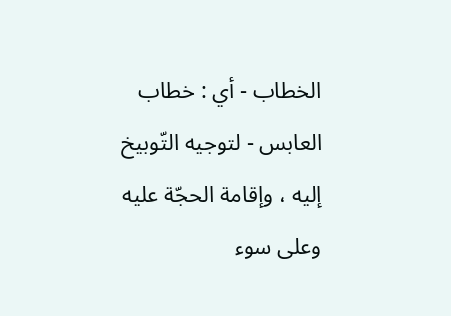الخطاب - أي : خطاب العابس - لتوجيه التّوبيخ إليه ، وإقامة الحجّة عليه وعلى سوء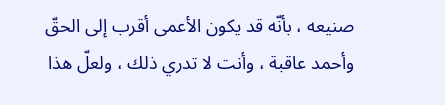صنيعه ، بأنّه قد يكون الأعمى أقرب إلى الحقّ وأحمد عاقبة ، وأنت لا تدري ذلك ، ولعلّ هذا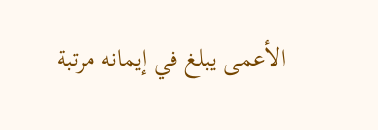الأعمى يبلغ في إيمانه مرتبة